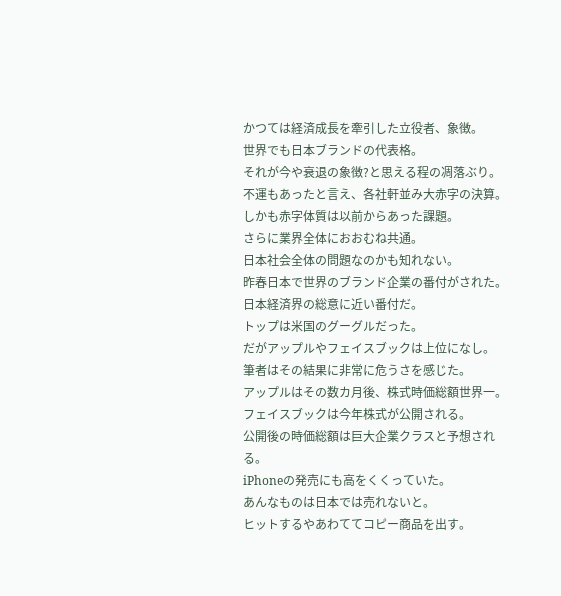かつては経済成長を牽引した立役者、象徴。
世界でも日本ブランドの代表格。
それが今や衰退の象徴?と思える程の凋落ぶり。
不運もあったと言え、各社軒並み大赤字の決算。
しかも赤字体質は以前からあった課題。
さらに業界全体におおむね共通。
日本社会全体の問題なのかも知れない。
昨春日本で世界のブランド企業の番付がされた。
日本経済界の総意に近い番付だ。
トップは米国のグーグルだった。
だがアップルやフェイスブックは上位になし。
筆者はその結果に非常に危うさを感じた。
アップルはその数カ月後、株式時価総額世界一。
フェイスブックは今年株式が公開される。
公開後の時価総額は巨大企業クラスと予想される。
iPhoneの発売にも高をくくっていた。
あんなものは日本では売れないと。
ヒットするやあわててコピー商品を出す。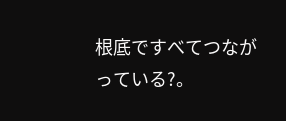根底ですべてつながっている?。